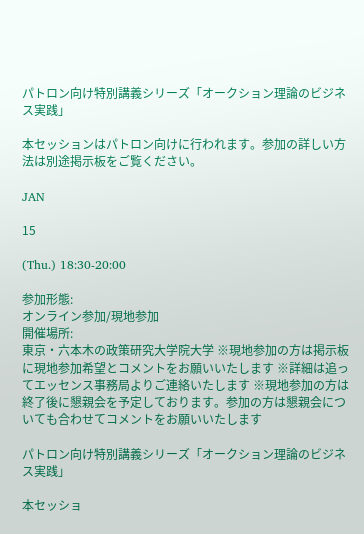パトロン向け特別講義シリーズ「オークション理論のビジネス実践」

本セッションはパトロン向けに行われます。参加の詳しい方法は別途掲示板をご覧ください。

JAN

15

(Thu.) 18:30-20:00

参加形態:
オンライン参加/現地参加
開催場所:
東京・六本木の政策研究大学院大学 ※現地参加の方は掲示板に現地参加希望とコメントをお願いいたします ※詳細は追ってエッセンス事務局よりご連絡いたします ※現地参加の方は終了後に懇親会を予定しております。参加の方は懇親会についても合わせてコメントをお願いいたします

パトロン向け特別講義シリーズ「オークション理論のビジネス実践」

本セッショ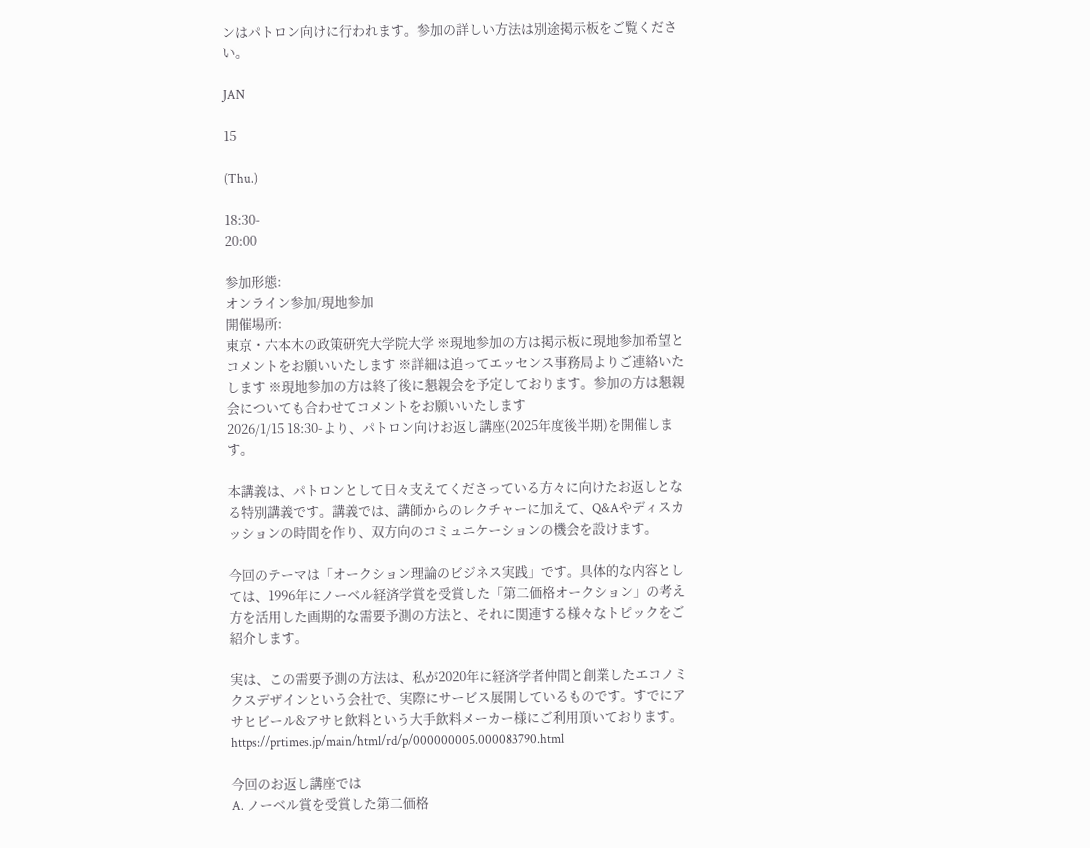ンはパトロン向けに行われます。参加の詳しい方法は別途掲示板をご覧ください。

JAN

15

(Thu.)

18:30-
20:00

参加形態:
オンライン参加/現地参加
開催場所:
東京・六本木の政策研究大学院大学 ※現地参加の方は掲示板に現地参加希望とコメントをお願いいたします ※詳細は追ってエッセンス事務局よりご連絡いたします ※現地参加の方は終了後に懇親会を予定しております。参加の方は懇親会についても合わせてコメントをお願いいたします
2026/1/15 18:30-より、パトロン向けお返し講座(2025年度後半期)を開催します。

本講義は、パトロンとして日々支えてくださっている方々に向けたお返しとなる特別講義です。講義では、講師からのレクチャーに加えて、Q&Aやディスカッションの時間を作り、双方向のコミュニケーションの機会を設けます。

今回のテーマは「オークション理論のビジネス実践」です。具体的な内容としては、1996年にノーベル経済学賞を受賞した「第二価格オークション」の考え方を活用した画期的な需要予測の方法と、それに関連する様々なトピックをご紹介します。

実は、この需要予測の方法は、私が2020年に経済学者仲間と創業したエコノミクスデザインという会社で、実際にサービス展開しているものです。すでにアサヒビール&アサヒ飲料という大手飲料メーカー様にご利用頂いております。
https://prtimes.jp/main/html/rd/p/000000005.000083790.html

今回のお返し講座では
A. ノーベル賞を受賞した第二価格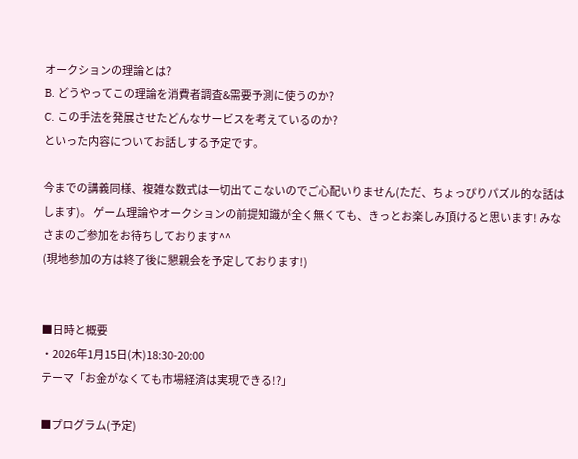オークションの理論とは?
B. どうやってこの理論を消費者調査&需要予測に使うのか?
C. この手法を発展させたどんなサービスを考えているのか?
といった内容についてお話しする予定です。

今までの講義同様、複雑な数式は一切出てこないのでご心配いりません(ただ、ちょっぴりパズル的な話はします)。 ゲーム理論やオークションの前提知識が全く無くても、きっとお楽しみ頂けると思います! みなさまのご参加をお待ちしております^^
(現地参加の方は終了後に懇親会を予定しております!)


■日時と概要
・2026年1月15日(木)18:30-20:00
テーマ「お金がなくても市場経済は実現できる!?」

■プログラム(予定)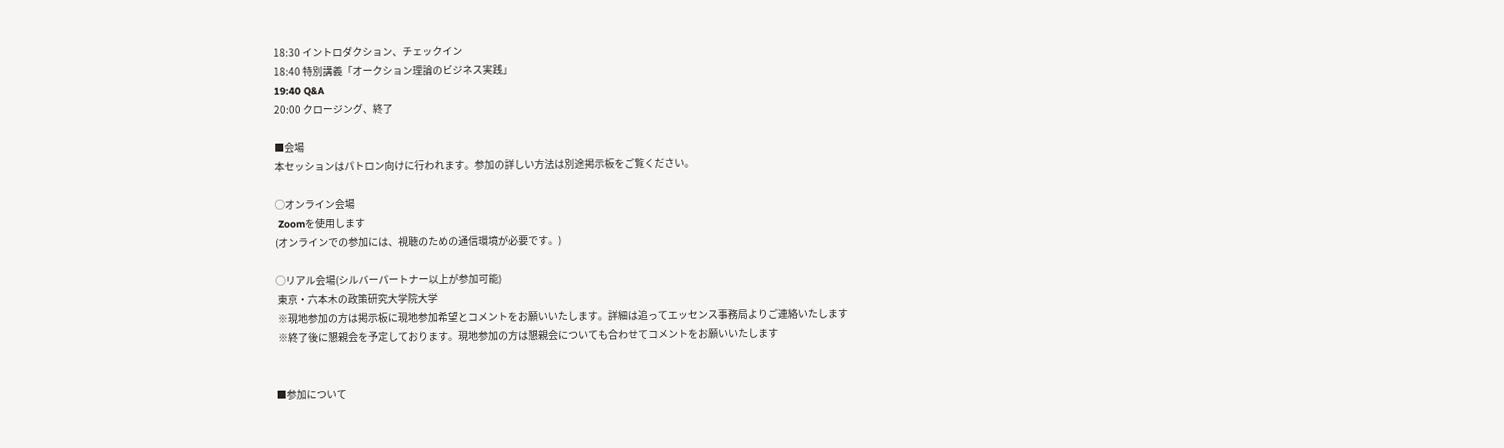18:30 イントロダクション、チェックイン
18:40 特別講義「オークション理論のビジネス実践」
19:40 Q&A
20:00 クロージング、終了

■会場
本セッションはパトロン向けに行われます。参加の詳しい方法は別途掲示板をご覧ください。

◯オンライン会場
 Zoomを使用します
(オンラインでの参加には、視聴のための通信環境が必要です。)

◯リアル会場(シルバーパートナー以上が参加可能)
 東京・六本木の政策研究大学院大学
 ※現地参加の方は掲示板に現地参加希望とコメントをお願いいたします。詳細は追ってエッセンス事務局よりご連絡いたします
 ※終了後に懇親会を予定しております。現地参加の方は懇親会についても合わせてコメントをお願いいたします


■参加について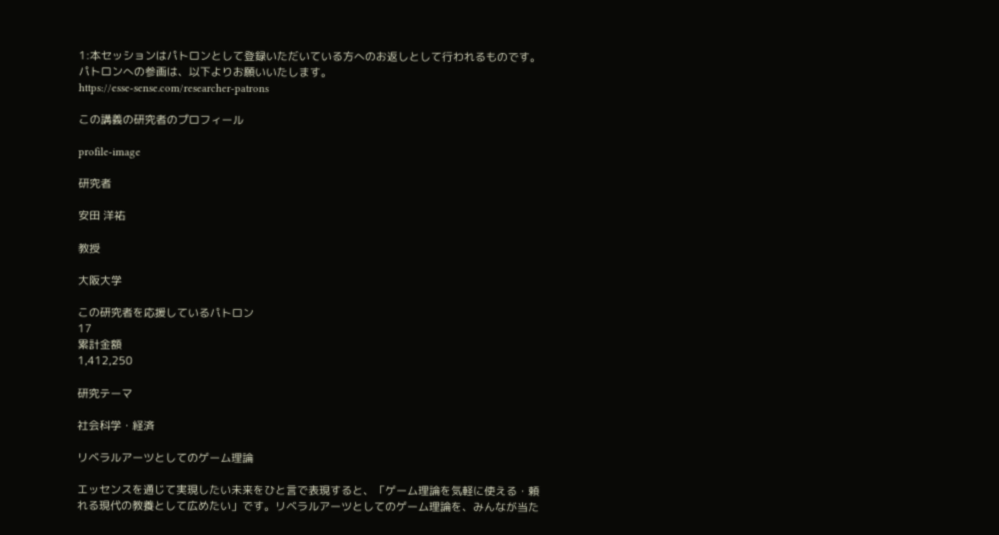1:本セッションはパトロンとして登録いただいている方へのお返しとして行われるものです。
パトロンへの参画は、以下よりお願いいたします。
https://esse-sense.com/researcher-patrons

この講義の研究者のプロフィール

profile-image

研究者

安田 洋祐

教授

大阪大学

この研究者を応援しているパトロン
17
累計金額
1,412,250

研究テーマ

社会科学・経済

リベラルアーツとしてのゲーム理論

エッセンスを通じて実現したい未来をひと言で表現すると、「ゲーム理論を気軽に使える・頼れる現代の教養として広めたい」です。リベラルアーツとしてのゲーム理論を、みんなが当た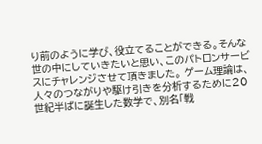り前のように学び、役立てることができる。そんな世の中にしていきたいと思い、このパトロンサービスにチャレンジさせて頂きました。 ゲーム理論は、人々のつながりや駆け引きを分析するために20世紀半ばに誕生した数学で、別名「戦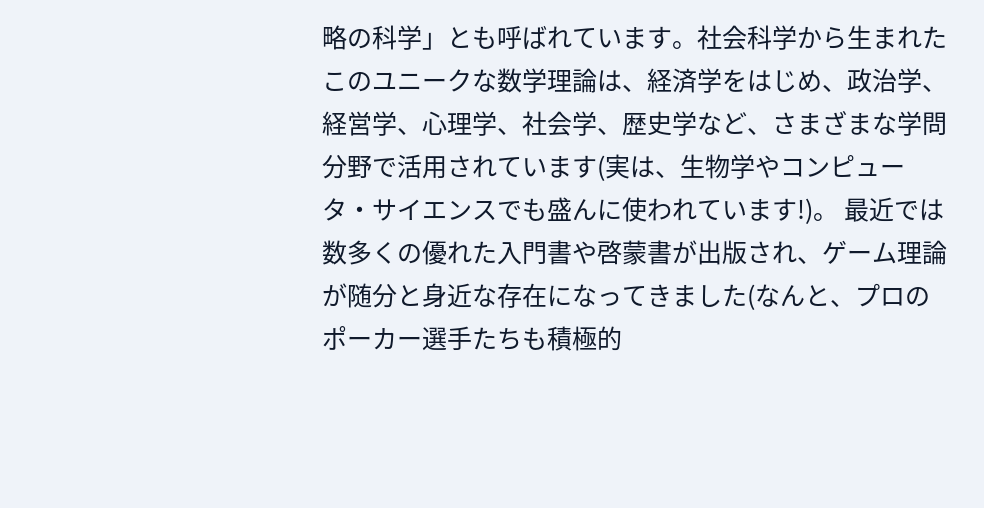略の科学」とも呼ばれています。社会科学から生まれたこのユニークな数学理論は、経済学をはじめ、政治学、経営学、心理学、社会学、歴史学など、さまざまな学問分野で活用されています(実は、生物学やコンピュータ・サイエンスでも盛んに使われています!)。 最近では数多くの優れた入門書や啓蒙書が出版され、ゲーム理論が随分と身近な存在になってきました(なんと、プロのポーカー選手たちも積極的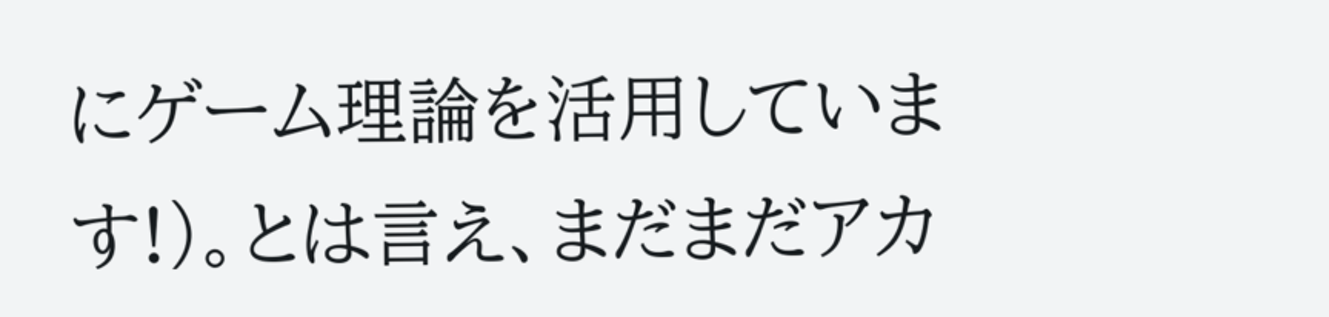にゲーム理論を活用しています!)。とは言え、まだまだアカ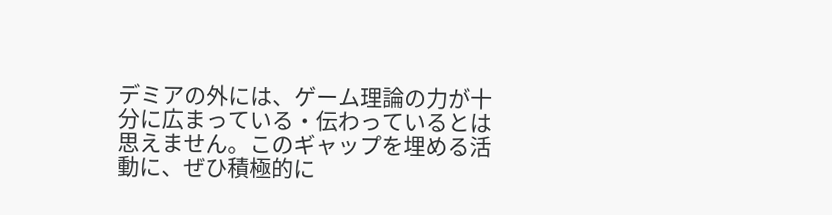デミアの外には、ゲーム理論の力が十分に広まっている・伝わっているとは思えません。このギャップを埋める活動に、ぜひ積極的に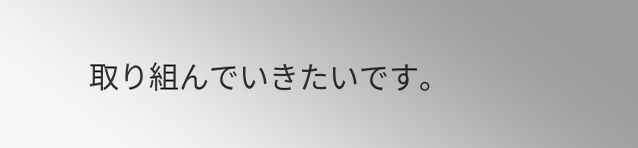取り組んでいきたいです。